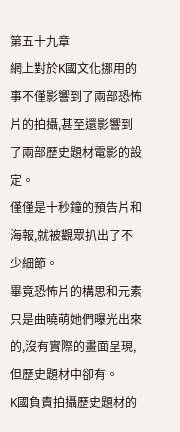第五十九章
網上對於K國文化挪用的事不僅影響到了兩部恐怖片的拍攝,甚至還影響到了兩部歷史題材電影的設定。
僅僅是十秒鐘的預告片和海報,就被觀眾扒出了不少細節。
畢竟恐怖片的構思和元素只是曲曉萌她們曝光出來的,沒有實際的畫面呈現,但歷史題材中卻有。
K國負責拍攝歷史題材的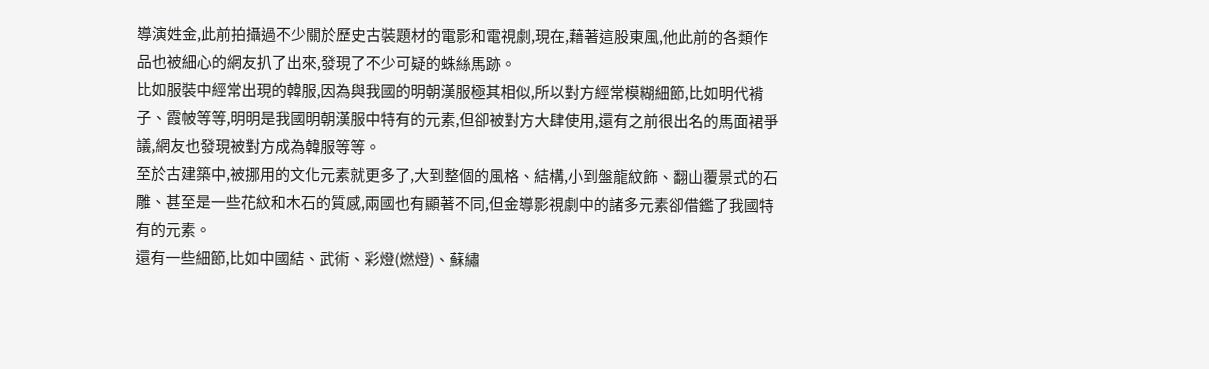導演姓金,此前拍攝過不少關於歷史古裝題材的電影和電視劇,現在,藉著這股東風,他此前的各類作品也被細心的網友扒了出來,發現了不少可疑的蛛絲馬跡。
比如服裝中經常出現的韓服,因為與我國的明朝漢服極其相似,所以對方經常模糊細節,比如明代褙子、霞帔等等,明明是我國明朝漢服中特有的元素,但卻被對方大肆使用,還有之前很出名的馬面裙爭議,網友也發現被對方成為韓服等等。
至於古建築中,被挪用的文化元素就更多了,大到整個的風格、結構,小到盤龍紋飾、翻山覆景式的石雕、甚至是一些花紋和木石的質感,兩國也有顯著不同,但金導影視劇中的諸多元素卻借鑑了我國特有的元素。
還有一些細節,比如中國結、武術、彩燈(燃燈)、蘇繡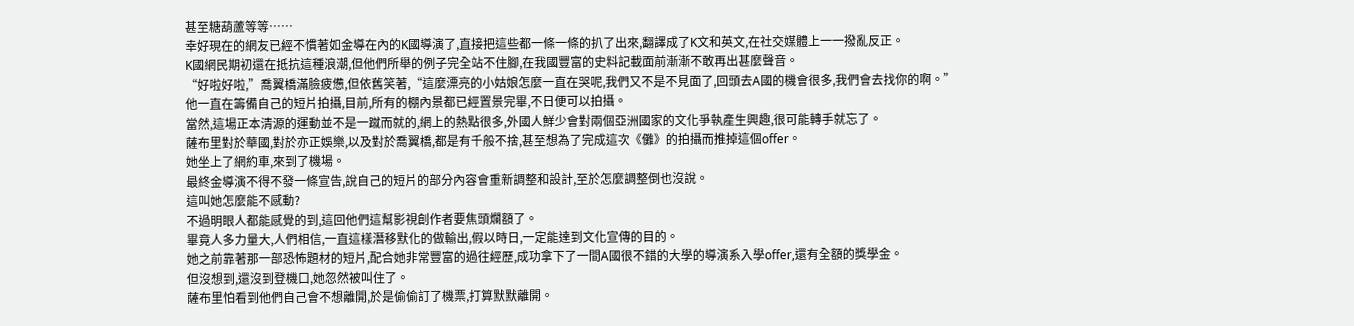甚至糖葫蘆等等……
幸好現在的網友已經不慣著如金導在內的K國導演了,直接把這些都一條一條的扒了出來,翻譯成了K文和英文,在社交媒體上一一撥亂反正。
K國網民期初還在抵抗這種浪潮,但他們所舉的例子完全站不住腳,在我國豐富的史料記載面前漸漸不敢再出甚麼聲音。
“好啦好啦,”喬翼橋滿臉疲憊,但依舊笑著,“這麼漂亮的小姑娘怎麼一直在哭呢,我們又不是不見面了,回頭去A國的機會很多,我們會去找你的啊。”
他一直在籌備自己的短片拍攝,目前,所有的棚內景都已經置景完畢,不日便可以拍攝。
當然,這場正本清源的運動並不是一蹴而就的,網上的熱點很多,外國人鮮少會對兩個亞洲國家的文化爭執產生興趣,很可能轉手就忘了。
薩布里對於華國,對於亦正娛樂,以及對於喬翼橋,都是有千般不捨,甚至想為了完成這次《儺》的拍攝而推掉這個offer。
她坐上了網約車,來到了機場。
最終金導演不得不發一條宣告,說自己的短片的部分內容會重新調整和設計,至於怎麼調整倒也沒說。
這叫她怎麼能不感動?
不過明眼人都能感覺的到,這回他們這幫影視創作者要焦頭爛額了。
畢竟人多力量大,人們相信,一直這樣潛移默化的做輸出,假以時日,一定能達到文化宣傳的目的。
她之前靠著那一部恐怖題材的短片,配合她非常豐富的過往經歷,成功拿下了一間A國很不錯的大學的導演系入學offer,還有全額的獎學金。
但沒想到,還沒到登機口,她忽然被叫住了。
薩布里怕看到他們自己會不想離開,於是偷偷訂了機票,打算默默離開。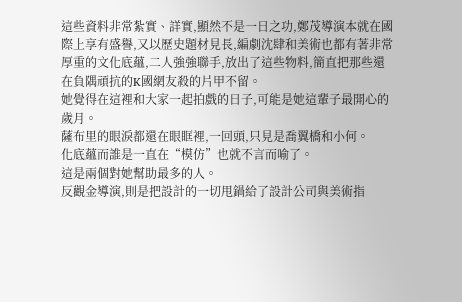這些資料非常紮實、詳實,顯然不是一日之功,鄭茂導演本就在國際上享有盛譽,又以歷史題材見長,編劇沈肆和美術也都有著非常厚重的文化底蘊,二人強強聯手,放出了這些物料,簡直把那些還在負隅頑抗的K國網友殺的片甲不留。
她覺得在這裡和大家一起拍戲的日子,可能是她這輩子最開心的歲月。
薩布里的眼淚都還在眼眶裡,一回頭,只見是喬翼橋和小何。
化底蘊而誰是一直在“模仿”也就不言而喻了。
這是兩個對她幫助最多的人。
反觀金導演,則是把設計的一切甩鍋給了設計公司與美術指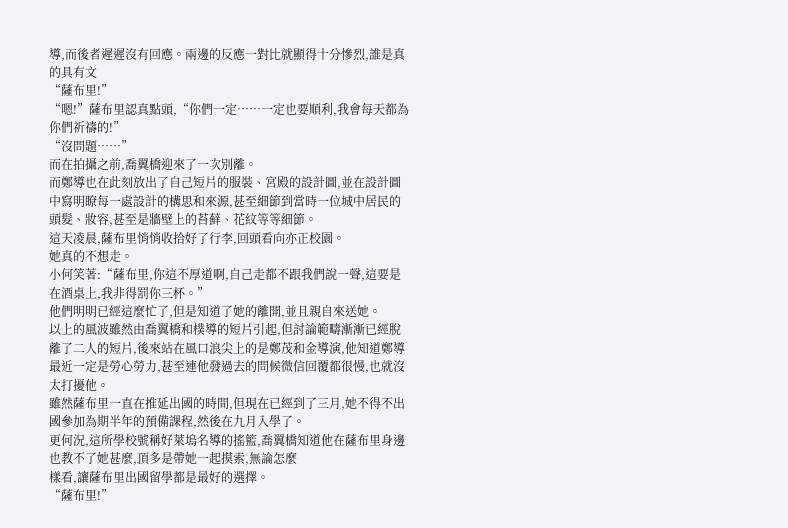導,而後者遲遲沒有回應。兩邊的反應一對比就顯得十分慘烈,誰是真的具有文
“薩布里!”
“嗯!”薩布里認真點頭,“你們一定……一定也要順利,我會每天都為你們祈禱的!”
“沒問題……”
而在拍攝之前,喬翼橋迎來了一次別離。
而鄭導也在此刻放出了自己短片的服裝、宮殿的設計圖,並在設計圖中寫明瞭每一處設計的構思和來源,甚至細節到當時一位城中居民的頭髮、妝容,甚至是牆壁上的苔蘚、花紋等等細節。
這天凌晨,薩布里悄悄收拾好了行李,回頭看向亦正校園。
她真的不想走。
小何笑著:“薩布里,你這不厚道啊,自己走都不跟我們說一聲,這要是在酒桌上,我非得罰你三杯。”
他們明明已經這麼忙了,但是知道了她的離開,並且親自來送她。
以上的風波雖然由喬翼橋和樸導的短片引起,但討論範疇漸漸已經脫離了二人的短片,後來站在風口浪尖上的是鄭茂和金導演,他知道鄭導最近一定是勞心勞力,甚至連他發過去的問候微信回覆都很慢,也就沒太打擾他。
雖然薩布里一直在推延出國的時間,但現在已經到了三月,她不得不出國參加為期半年的預備課程,然後在九月入學了。
更何況,這所學校號稱好萊塢名導的搖籃,喬翼橋知道他在薩布里身邊也教不了她甚麼,頂多是帶她一起摸索,無論怎麼
樣看,讓薩布里出國留學都是最好的選擇。
“薩布里!”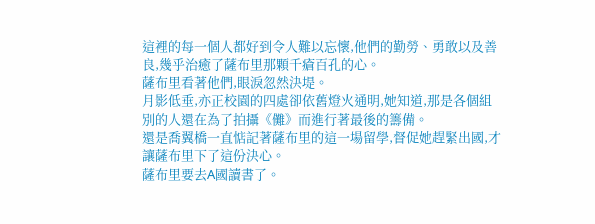這裡的每一個人都好到令人難以忘懷,他們的勤勞、勇敢以及善良,幾乎治癒了薩布里那顆千瘡百孔的心。
薩布里看著他們,眼淚忽然決堤。
月影低垂,亦正校園的四處卻依舊燈火通明,她知道,那是各個組別的人還在為了拍攝《儺》而進行著最後的籌備。
還是喬翼橋一直惦記著薩布里的這一場留學,督促她趕緊出國,才讓薩布里下了這份決心。
薩布里要去A國讀書了。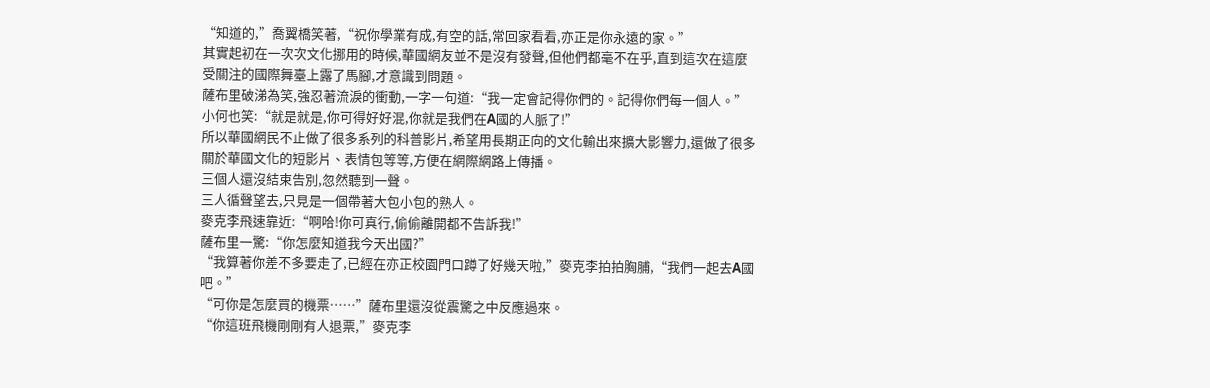“知道的,”喬翼橋笑著,“祝你學業有成,有空的話,常回家看看,亦正是你永遠的家。”
其實起初在一次次文化挪用的時候,華國網友並不是沒有發聲,但他們都毫不在乎,直到這次在這麼受關注的國際舞臺上露了馬腳,才意識到問題。
薩布里破涕為笑,強忍著流淚的衝動,一字一句道:“我一定會記得你們的。記得你們每一個人。”
小何也笑:“就是就是,你可得好好混,你就是我們在A國的人脈了!”
所以華國網民不止做了很多系列的科普影片,希望用長期正向的文化輸出來擴大影響力,還做了很多關於華國文化的短影片、表情包等等,方便在網際網路上傳播。
三個人還沒結束告別,忽然聽到一聲。
三人循聲望去,只見是一個帶著大包小包的熟人。
麥克李飛速靠近:“啊哈!你可真行,偷偷離開都不告訴我!”
薩布里一驚:“你怎麼知道我今天出國?”
“我算著你差不多要走了,已經在亦正校園門口蹲了好幾天啦,”麥克李拍拍胸脯,“我們一起去A國吧。”
“可你是怎麼買的機票……”薩布里還沒從震驚之中反應過來。
“你這班飛機剛剛有人退票,”麥克李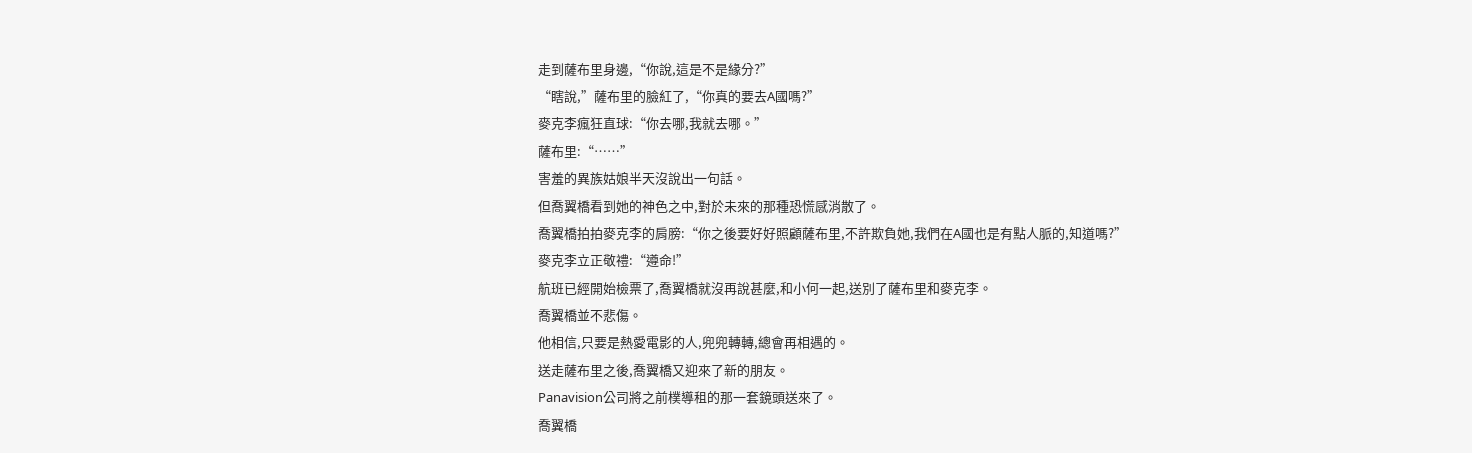走到薩布里身邊,“你說,這是不是緣分?”
“瞎說,”薩布里的臉紅了,“你真的要去A國嗎?”
麥克李瘋狂直球:“你去哪,我就去哪。”
薩布里:“……”
害羞的異族姑娘半天沒說出一句話。
但喬翼橋看到她的神色之中,對於未來的那種恐慌感消散了。
喬翼橋拍拍麥克李的肩膀:“你之後要好好照顧薩布里,不許欺負她,我們在A國也是有點人脈的,知道嗎?”
麥克李立正敬禮:“遵命!”
航班已經開始檢票了,喬翼橋就沒再說甚麼,和小何一起,送別了薩布里和麥克李。
喬翼橋並不悲傷。
他相信,只要是熱愛電影的人,兜兜轉轉,總會再相遇的。
送走薩布里之後,喬翼橋又迎來了新的朋友。
Panavision公司將之前樸導租的那一套鏡頭送來了。
喬翼橋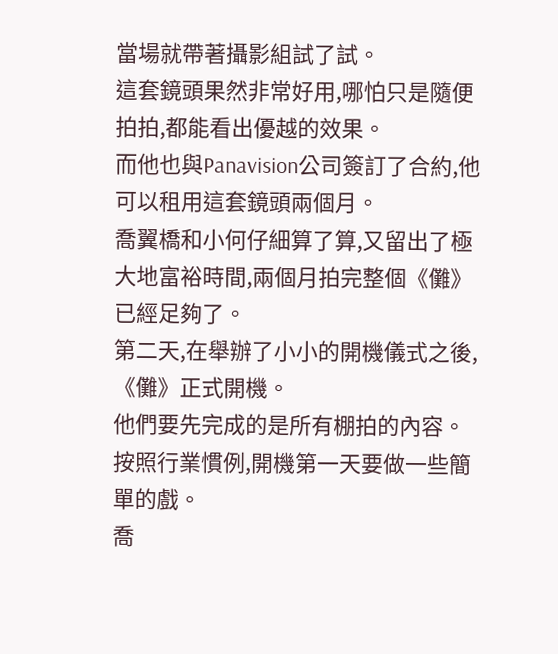當場就帶著攝影組試了試。
這套鏡頭果然非常好用,哪怕只是隨便拍拍,都能看出優越的效果。
而他也與Panavision公司簽訂了合約,他可以租用這套鏡頭兩個月。
喬翼橋和小何仔細算了算,又留出了極大地富裕時間,兩個月拍完整個《儺》已經足夠了。
第二天,在舉辦了小小的開機儀式之後,《儺》正式開機。
他們要先完成的是所有棚拍的內容。
按照行業慣例,開機第一天要做一些簡單的戲。
喬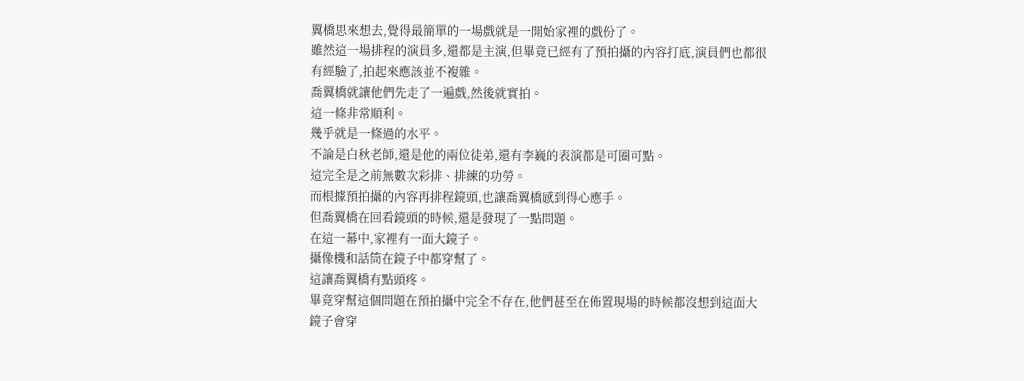翼橋思來想去,覺得最簡單的一場戲就是一開始家裡的戲份了。
雖然這一場排程的演員多,還都是主演,但畢竟已經有了預拍攝的內容打底,演員們也都很有經驗了,拍起來應該並不複雜。
喬翼橋就讓他們先走了一遍戲,然後就實拍。
這一條非常順利。
幾乎就是一條過的水平。
不論是白秋老師,還是他的兩位徒弟,還有李巍的表演都是可圈可點。
這完全是之前無數次彩排、排練的功勞。
而根據預拍攝的內容再排程鏡頭,也讓喬翼橋感到得心應手。
但喬翼橋在回看鏡頭的時候,還是發現了一點問題。
在這一幕中,家裡有一面大鏡子。
攝像機和話筒在鏡子中都穿幫了。
這讓喬翼橋有點頭疼。
畢竟穿幫這個問題在預拍攝中完全不存在,他們甚至在佈置現場的時候都沒想到這面大鏡子會穿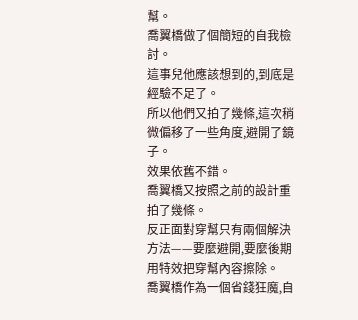幫。
喬翼橋做了個簡短的自我檢討。
這事兒他應該想到的,到底是經驗不足了。
所以他們又拍了幾條,這次稍微偏移了一些角度,避開了鏡子。
效果依舊不錯。
喬翼橋又按照之前的設計重拍了幾條。
反正面對穿幫只有兩個解決方法——要麼避開,要麼後期用特效把穿幫內容擦除。
喬翼橋作為一個省錢狂魔,自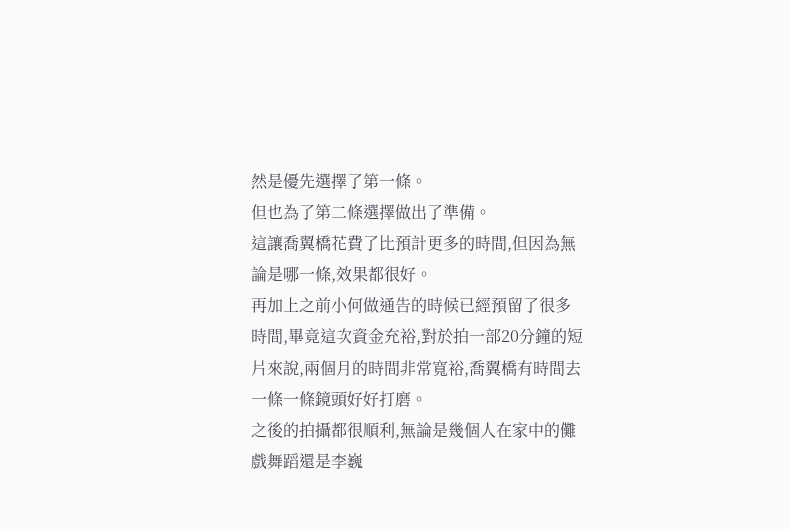然是優先選擇了第一條。
但也為了第二條選擇做出了準備。
這讓喬翼橋花費了比預計更多的時間,但因為無論是哪一條,效果都很好。
再加上之前小何做通告的時候已經預留了很多時間,畢竟這次資金充裕,對於拍一部20分鐘的短片來說,兩個月的時間非常寬裕,喬翼橋有時間去一條一條鏡頭好好打磨。
之後的拍攝都很順利,無論是幾個人在家中的儺戲舞蹈還是李巍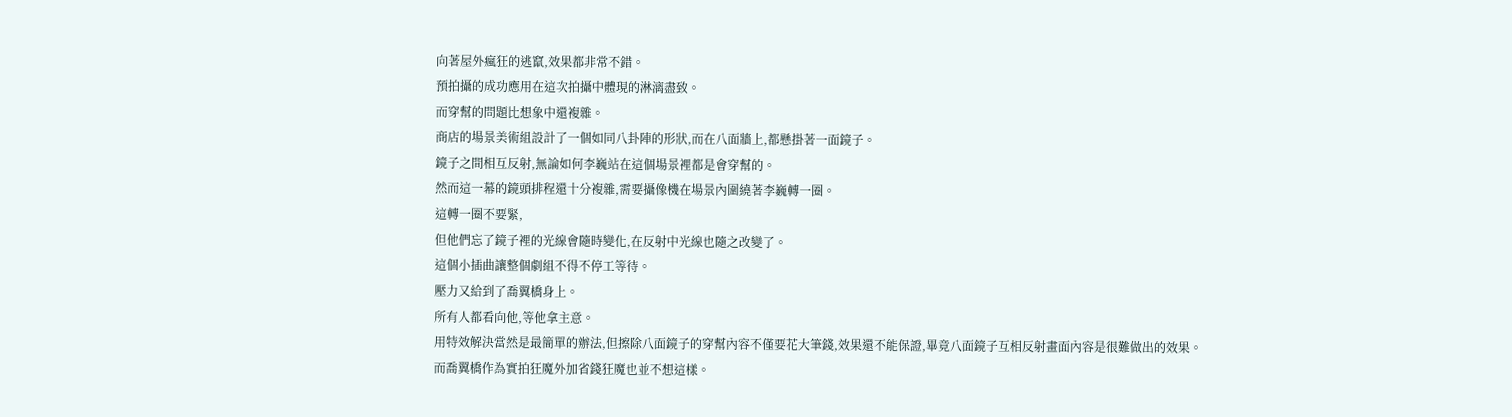向著屋外瘋狂的逃竄,效果都非常不錯。
預拍攝的成功應用在這次拍攝中體現的淋漓盡致。
而穿幫的問題比想象中還複雜。
商店的場景美術組設計了一個如同八卦陣的形狀,而在八面牆上,都懸掛著一面鏡子。
鏡子之間相互反射,無論如何李巍站在這個場景裡都是會穿幫的。
然而這一幕的鏡頭排程還十分複雜,需要攝像機在場景內圍繞著李巍轉一圈。
這轉一圈不要緊,
但他們忘了鏡子裡的光線會隨時變化,在反射中光線也隨之改變了。
這個小插曲讓整個劇組不得不停工等待。
壓力又給到了喬翼橋身上。
所有人都看向他,等他拿主意。
用特效解決當然是最簡單的辦法,但擦除八面鏡子的穿幫內容不僅要花大筆錢,效果還不能保證,畢竟八面鏡子互相反射畫面內容是很難做出的效果。
而喬翼橋作為實拍狂魔外加省錢狂魔也並不想這樣。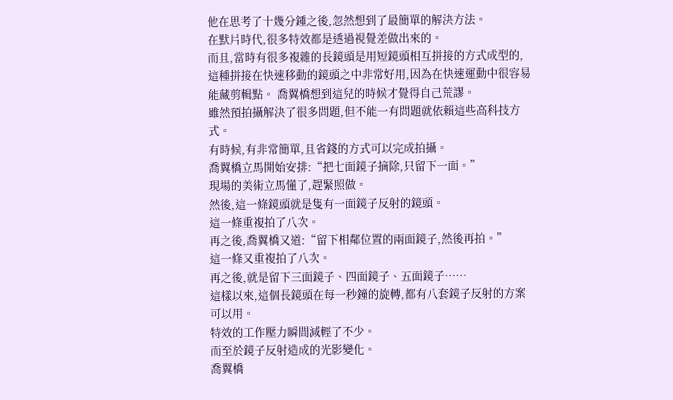他在思考了十幾分鍾之後,忽然想到了最簡單的解決方法。
在默片時代,很多特效都是透過視覺差做出來的。
而且,當時有很多複雜的長鏡頭是用短鏡頭相互拼接的方式成型的,這種拼接在快速移動的鏡頭之中非常好用,因為在快速運動中很容易能藏剪輯點。 喬翼橋想到這兒的時候才覺得自己荒謬。
雖然預拍攝解決了很多問題,但不能一有問題就依賴這些高科技方式。
有時候,有非常簡單,且省錢的方式可以完成拍攝。
喬翼橋立馬開始安排:“把七面鏡子摘除,只留下一面。”
現場的美術立馬懂了,趕緊照做。
然後,這一條鏡頭就是隻有一面鏡子反射的鏡頭。
這一條重複拍了八次。
再之後,喬翼橋又道:“留下相鄰位置的兩面鏡子,然後再拍。”
這一條又重複拍了八次。
再之後,就是留下三面鏡子、四面鏡子、五面鏡子……
這樣以來,這個長鏡頭在每一秒鐘的旋轉,都有八套鏡子反射的方案可以用。
特效的工作壓力瞬間減輕了不少。
而至於鏡子反射造成的光影變化。
喬翼橋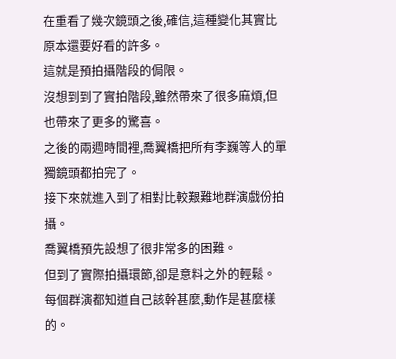在重看了幾次鏡頭之後,確信,這種變化其實比原本還要好看的許多。
這就是預拍攝階段的侷限。
沒想到到了實拍階段,雖然帶來了很多麻煩,但也帶來了更多的驚喜。
之後的兩週時間裡,喬翼橋把所有李巍等人的單獨鏡頭都拍完了。
接下來就進入到了相對比較艱難地群演戲份拍攝。
喬翼橋預先設想了很非常多的困難。
但到了實際拍攝環節,卻是意料之外的輕鬆。
每個群演都知道自己該幹甚麼,動作是甚麼樣的。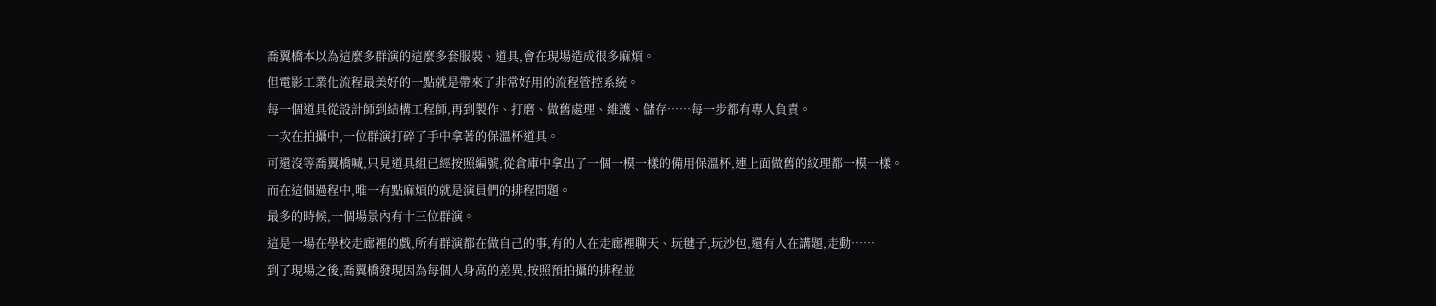喬翼橋本以為這麼多群演的這麼多套服裝、道具,會在現場造成很多麻煩。
但電影工業化流程最美好的一點就是帶來了非常好用的流程管控系統。
每一個道具從設計師到結構工程師,再到製作、打磨、做舊處理、維護、儲存……每一步都有專人負責。
一次在拍攝中,一位群演打碎了手中拿著的保溫杯道具。
可還沒等喬翼橋喊,只見道具組已經按照編號,從倉庫中拿出了一個一模一樣的備用保溫杯,連上面做舊的紋理都一模一樣。
而在這個過程中,唯一有點麻煩的就是演員們的排程問題。
最多的時候,一個場景內有十三位群演。
這是一場在學校走廊裡的戲,所有群演都在做自己的事,有的人在走廊裡聊天、玩毽子,玩沙包,還有人在講題,走動……
到了現場之後,喬翼橋發現因為每個人身高的差異,按照預拍攝的排程並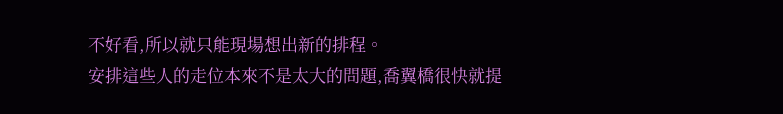不好看,所以就只能現場想出新的排程。
安排這些人的走位本來不是太大的問題,喬翼橋很快就提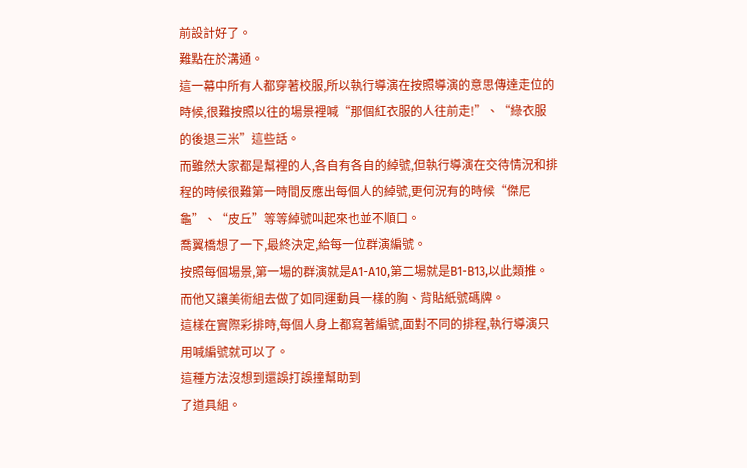前設計好了。
難點在於溝通。
這一幕中所有人都穿著校服,所以執行導演在按照導演的意思傳達走位的時候,很難按照以往的場景裡喊“那個紅衣服的人往前走!”、“綠衣服的後退三米”這些話。
而雖然大家都是幫裡的人,各自有各自的綽號,但執行導演在交待情況和排程的時候很難第一時間反應出每個人的綽號,更何況有的時候“傑尼龜”、“皮丘”等等綽號叫起來也並不順口。
喬翼橋想了一下,最終決定,給每一位群演編號。
按照每個場景,第一場的群演就是A1-A10,第二場就是B1-B13,以此類推。
而他又讓美術組去做了如同運動員一樣的胸、背貼紙號碼牌。
這樣在實際彩排時,每個人身上都寫著編號,面對不同的排程,執行導演只用喊編號就可以了。
這種方法沒想到還誤打誤撞幫助到
了道具組。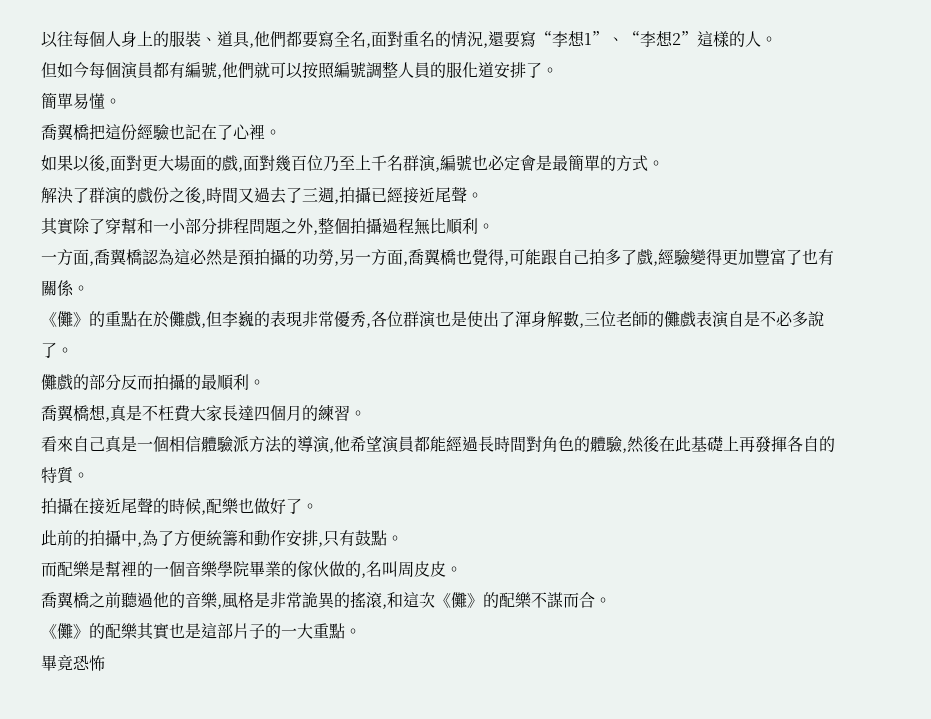以往每個人身上的服裝、道具,他們都要寫全名,面對重名的情況,還要寫“李想1”、“李想2”這樣的人。
但如今每個演員都有編號,他們就可以按照編號調整人員的服化道安排了。
簡單易懂。
喬翼橋把這份經驗也記在了心裡。
如果以後,面對更大場面的戲,面對幾百位乃至上千名群演,編號也必定會是最簡單的方式。
解決了群演的戲份之後,時間又過去了三週,拍攝已經接近尾聲。
其實除了穿幫和一小部分排程問題之外,整個拍攝過程無比順利。
一方面,喬翼橋認為這必然是預拍攝的功勞,另一方面,喬翼橋也覺得,可能跟自己拍多了戲,經驗變得更加豐富了也有關係。
《儺》的重點在於儺戲,但李巍的表現非常優秀,各位群演也是使出了渾身解數,三位老師的儺戲表演自是不必多說了。
儺戲的部分反而拍攝的最順利。
喬翼橋想,真是不枉費大家長達四個月的練習。
看來自己真是一個相信體驗派方法的導演,他希望演員都能經過長時間對角色的體驗,然後在此基礎上再發揮各自的特質。
拍攝在接近尾聲的時候,配樂也做好了。
此前的拍攝中,為了方便統籌和動作安排,只有鼓點。
而配樂是幫裡的一個音樂學院畢業的傢伙做的,名叫周皮皮。
喬翼橋之前聽過他的音樂,風格是非常詭異的搖滾,和這次《儺》的配樂不謀而合。
《儺》的配樂其實也是這部片子的一大重點。
畢竟恐怖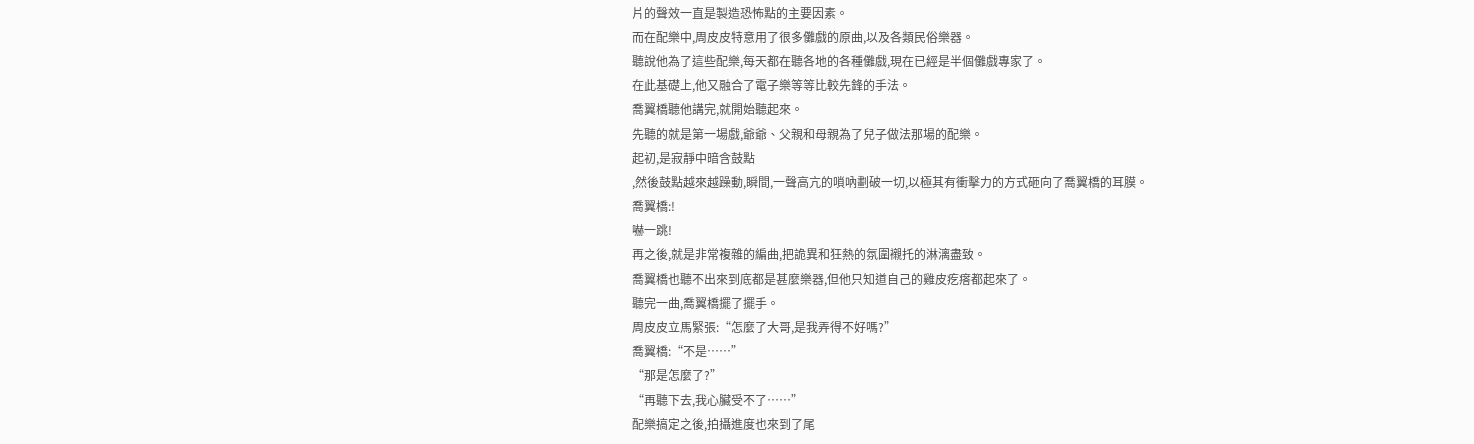片的聲效一直是製造恐怖點的主要因素。
而在配樂中,周皮皮特意用了很多儺戲的原曲,以及各類民俗樂器。
聽說他為了這些配樂,每天都在聽各地的各種儺戲,現在已經是半個儺戲專家了。
在此基礎上,他又融合了電子樂等等比較先鋒的手法。
喬翼橋聽他講完,就開始聽起來。
先聽的就是第一場戲,爺爺、父親和母親為了兒子做法那場的配樂。
起初,是寂靜中暗含鼓點
,然後鼓點越來越躁動,瞬間,一聲高亢的嗩吶劃破一切,以極其有衝擊力的方式砸向了喬翼橋的耳膜。
喬翼橋:!
嚇一跳!
再之後,就是非常複雜的編曲,把詭異和狂熱的氛圍襯托的淋漓盡致。
喬翼橋也聽不出來到底都是甚麼樂器,但他只知道自己的雞皮疙瘩都起來了。
聽完一曲,喬翼橋擺了擺手。
周皮皮立馬緊張:“怎麼了大哥,是我弄得不好嗎?”
喬翼橋:“不是……”
“那是怎麼了?”
“再聽下去,我心臟受不了……”
配樂搞定之後,拍攝進度也來到了尾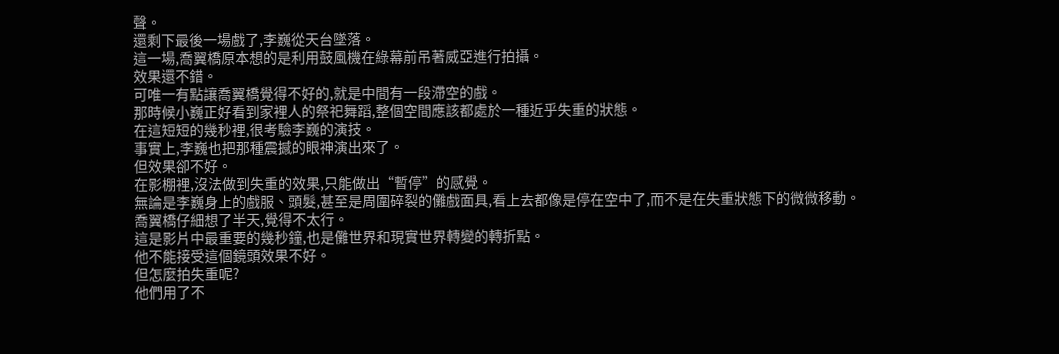聲。
還剩下最後一場戲了,李巍從天台墜落。
這一場,喬翼橋原本想的是利用鼓風機在綠幕前吊著威亞進行拍攝。
效果還不錯。
可唯一有點讓喬翼橋覺得不好的,就是中間有一段滯空的戲。
那時候小巍正好看到家裡人的祭祀舞蹈,整個空間應該都處於一種近乎失重的狀態。
在這短短的幾秒裡,很考驗李巍的演技。
事實上,李巍也把那種震撼的眼神演出來了。
但效果卻不好。
在影棚裡,沒法做到失重的效果,只能做出“暫停”的感覺。
無論是李巍身上的戲服、頭髮,甚至是周圍碎裂的儺戲面具,看上去都像是停在空中了,而不是在失重狀態下的微微移動。
喬翼橋仔細想了半天,覺得不太行。
這是影片中最重要的幾秒鐘,也是儺世界和現實世界轉變的轉折點。
他不能接受這個鏡頭效果不好。
但怎麼拍失重呢?
他們用了不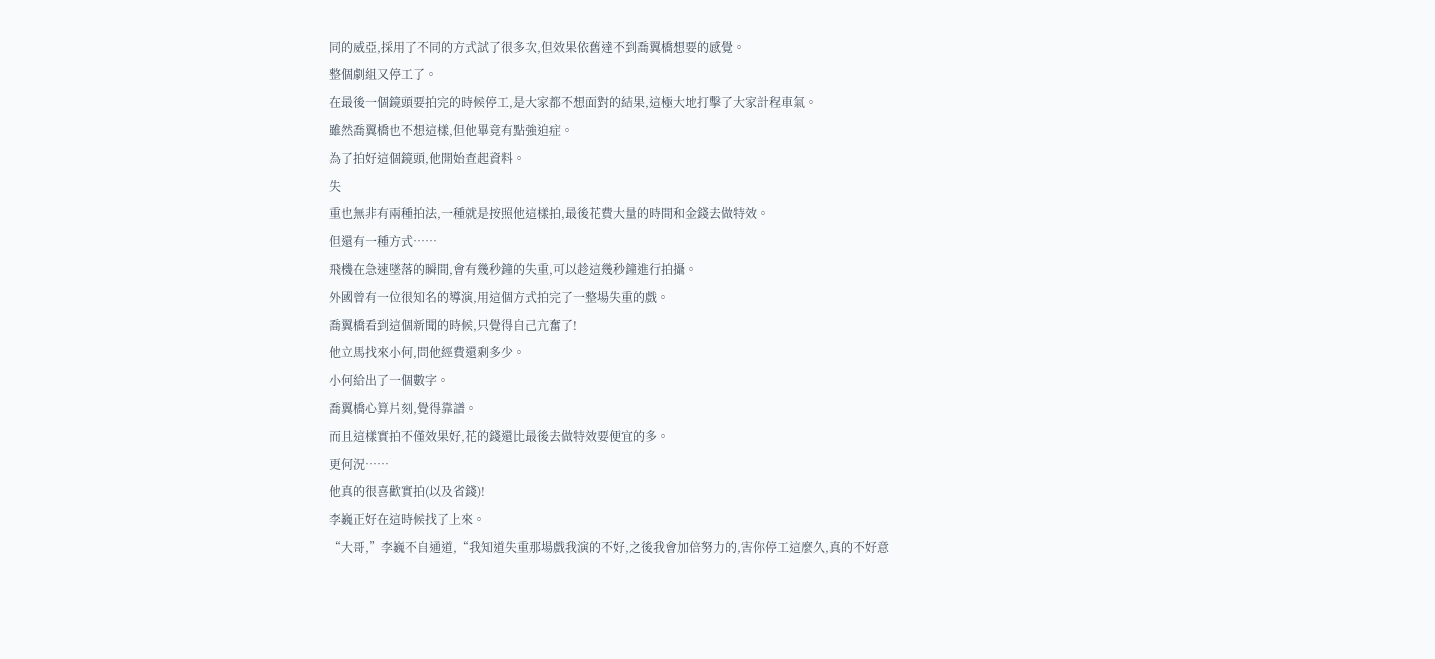同的威亞,採用了不同的方式試了很多次,但效果依舊達不到喬翼橋想要的感覺。
整個劇組又停工了。
在最後一個鏡頭要拍完的時候停工,是大家都不想面對的結果,這極大地打擊了大家計程車氣。
雖然喬翼橋也不想這樣,但他畢竟有點強迫症。
為了拍好這個鏡頭,他開始查起資料。
失
重也無非有兩種拍法,一種就是按照他這樣拍,最後花費大量的時間和金錢去做特效。
但還有一種方式……
飛機在急速墜落的瞬間,會有幾秒鐘的失重,可以趁這幾秒鐘進行拍攝。
外國曾有一位很知名的導演,用這個方式拍完了一整場失重的戲。
喬翼橋看到這個新聞的時候,只覺得自己亢奮了!
他立馬找來小何,問他經費還剩多少。
小何給出了一個數字。
喬翼橋心算片刻,覺得靠譜。
而且這樣實拍不僅效果好,花的錢還比最後去做特效要便宜的多。
更何況……
他真的很喜歡實拍(以及省錢)!
李巍正好在這時候找了上來。
“大哥,”李巍不自通道,“我知道失重那場戲我演的不好,之後我會加倍努力的,害你停工這麼久,真的不好意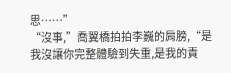思……”
“沒事,”喬翼橋拍拍李巍的肩膀,“是我沒讓你完整體驗到失重,是我的責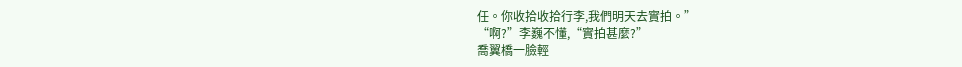任。你收拾收拾行李,我們明天去實拍。”
“啊?”李巍不懂,“實拍甚麼?”
喬翼橋一臉輕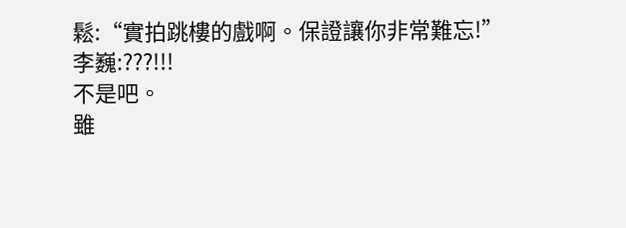鬆:“實拍跳樓的戲啊。保證讓你非常難忘!”
李巍:???!!!
不是吧。
雖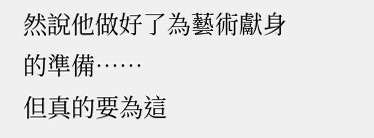然說他做好了為藝術獻身的準備……
但真的要為這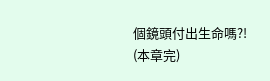個鏡頭付出生命嗎?!
(本章完)